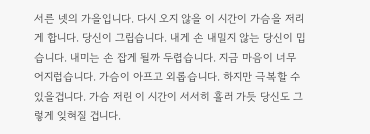서른 넷의 가을입니다. 다시 오지 않을 이 시간이 가슴을 저리게 합니다. 당신이 그립습니다. 내게 손 내밀지 않는 당신이 밉습니다. 내미는 손 잡게 될까 두렵습니다. 지금 마음이 너무 어지럽습니다. 가슴이 아프고 외롭습니다. 하지만 극복할 수 있을겁니다. 가슴 저린 이 시간이 서서히 흘러 가듯 당신도 그렇게 잊혀질 겁니다.